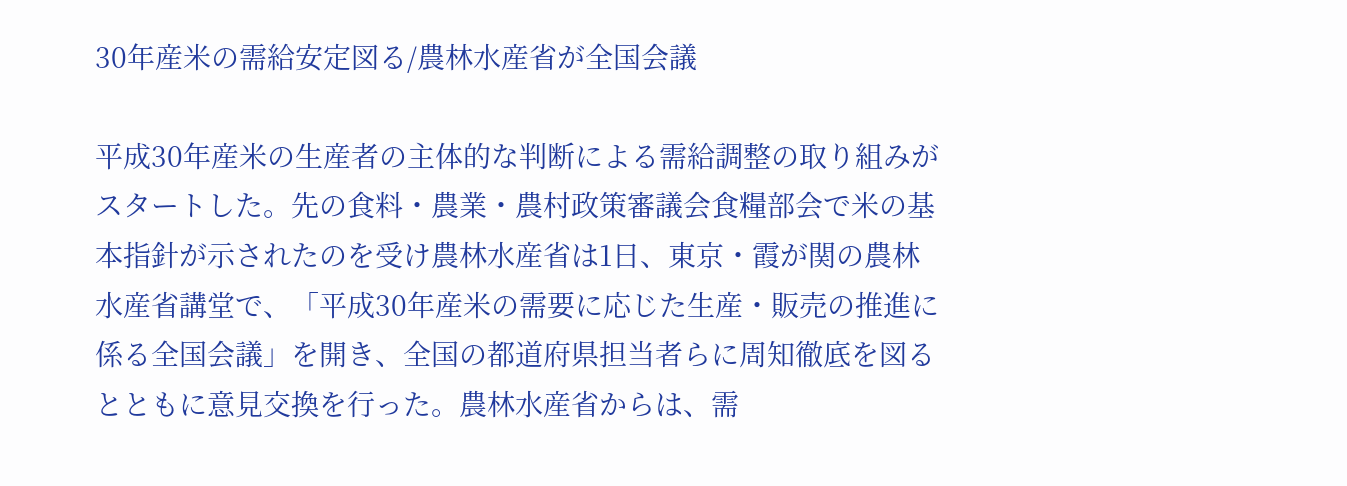30年産米の需給安定図る/農林水産省が全国会議

平成30年産米の生産者の主体的な判断による需給調整の取り組みがスタートした。先の食料・農業・農村政策審議会食糧部会で米の基本指針が示されたのを受け農林水産省は1日、東京・霞が関の農林水産省講堂で、「平成30年産米の需要に応じた生産・販売の推進に係る全国会議」を開き、全国の都道府県担当者らに周知徹底を図るとともに意見交換を行った。農林水産省からは、需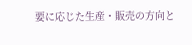要に応じた生産・販売の方向と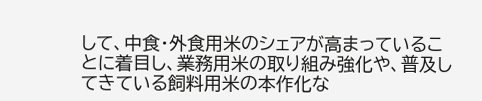して、中食・外食用米のシェアが高まっていることに着目し、業務用米の取り組み強化や、普及してきている飼料用米の本作化な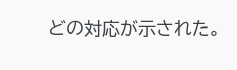どの対応が示された。